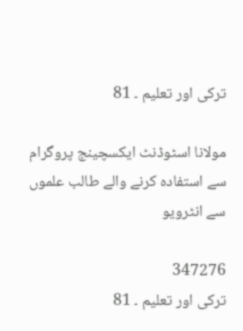ترکی اور تعلیم ۔ 81

مولانا اسٹوڈنٹ ایکسچینج پروگرام سے استفادہ کرنے والے طالب علموں سے انٹرویو

347276
ترکی اور تعلیم ۔ 81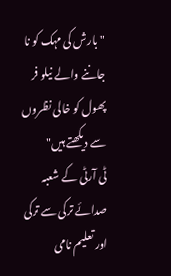"بارش کی مہک کو نا جاننے والے نیلو فر پھول کو خالی نظروں سے دیکھتے ہیں"
ٹی آرٹی کے شعبہ صدائے ترکی سے ترکی اور تعلیم نامی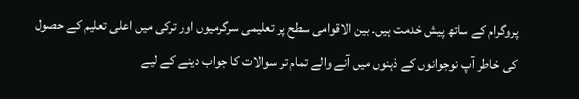پروگرام کے ساتھ پیش خدمت ہیں۔ بین الاقوامی سطح پر تعلیمی سرگرمیوں اور ترکی میں اعلی تعلیم کے حصول کی خاطر آپ نوجوانوں کے ذہنوں میں آنے والے تمام تر سوالات کا جواب دینے کے لیے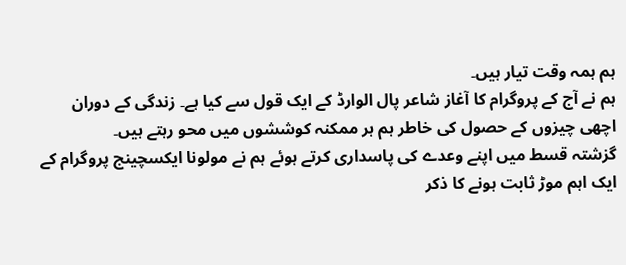ہم ہمہ وقت تیار ہیں۔
ہم نے آج کے پروگرام کا آغاز شاعر پال الوارڈ کے ایک قول سے کیا ہے۔ زندگی کے دوران اچھی چیزوں کے حصول کی خاطر ہم ہر ممکنہ کوششوں میں محو رہتے ہیں۔
گزشتہ قسط میں اپنے وعدے کی پاسداری کرتے ہوئے ہم نے مولونا ایکسچینج پروگرام کے ایک اہم موڑ ثابت ہونے کا ذکر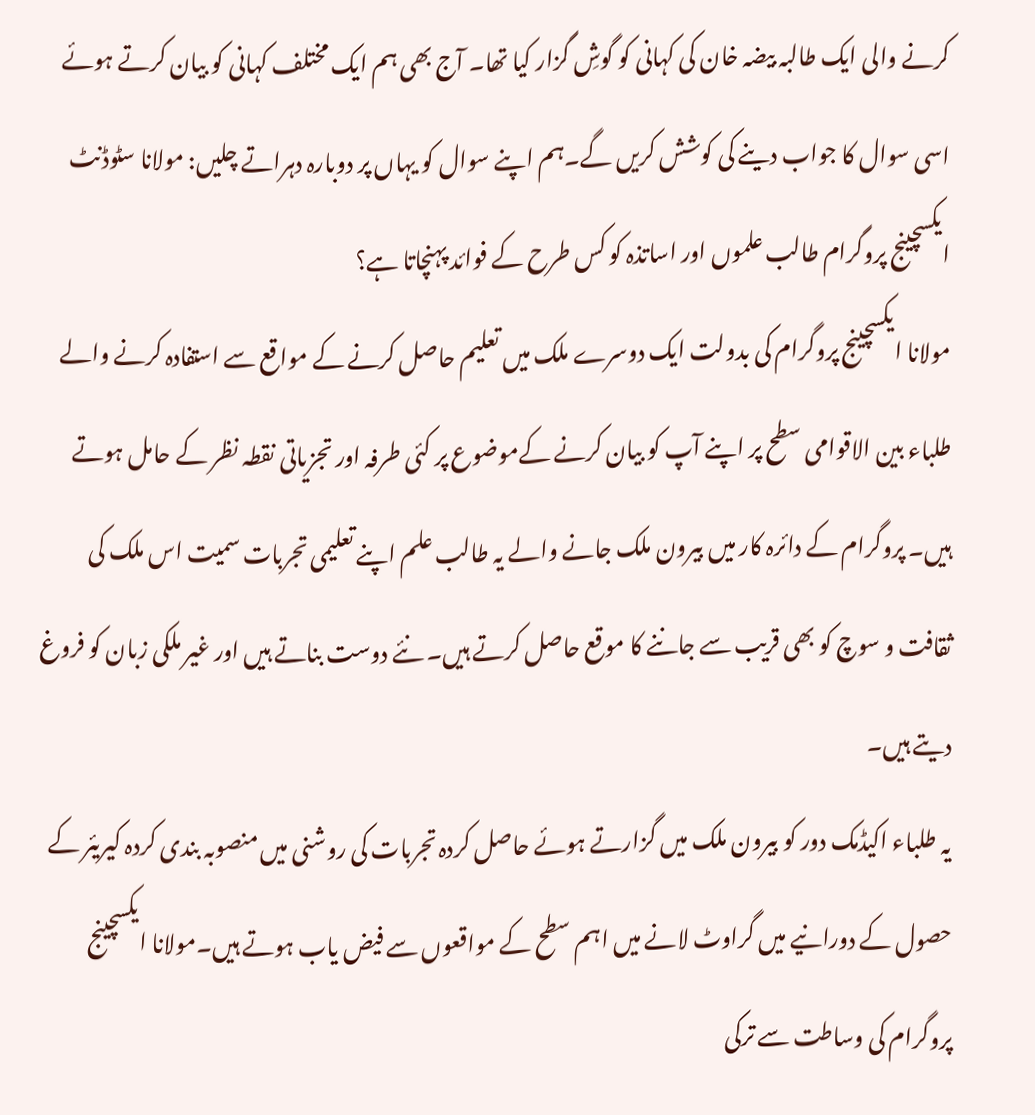کرنے والی ایک طالبہ بیضہ خان کی کہانی کو گوشِ گزار کیا تھا۔ آج بھی ہم ایک مختلف کہانی کو بیان کرتے ہوئے اسی سوال کا جواب دینے کی کوشش کریں گے۔ہم اپنے سوال کو یہاں پر دوبارہ دہراتے چلیں: مولانا سٹوڈنٹ ایکسچینج پروگرام طالب علموں اور اساتذہ کو کس طرح کے فوائد پہنچاتا ہے؟
مولانا ایکسچینج پروگرام کی بدولت ایک دوسرے ملک میں تعلیم حاصل کرنے کے مواقع سے استفادہ کرنے والے طلباء بین الاقوامی سطح پر اپنے آپ کو بیان کرنے کےموضوع پر کئی طرفہ اور تجزیاتی نقطہ نظر کے حامل ہوتے ہیں۔ پروگرام کے دائرہ کار میں بیرون ملک جانے والے یہ طالب علم اپنے تعلیمی تجربات سمیت اس ملک کی ثقافت و سوچ کو بھی قریب سے جاننے کا موقع حاصل کرتے ہیں۔ نئے دوست بناتے ہیں اور غیر ملکی زبان کو فروغ دیتے ہیں۔
یہ طلباء اکیڈمک دور کو بیرون ملک میں گزارتے ہوئے حاصل کردہ تجربات کی روشنی میں منصوبہ بندی کردہ کیریئر کے حصول کے دورانیے میں گراوٹ لانے میں اہم سطح کے مواقعوں سے فیض یاب ہوتے ہیں۔مولانا ایکسچینج پروگرام کی وساطت سے ترکی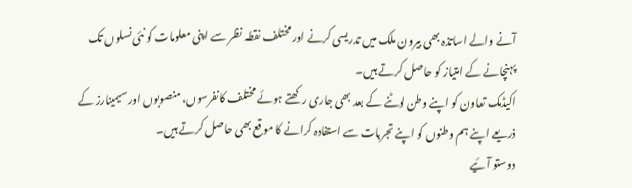آنے والے اساتذہ بھی بیرون ملک میں تدریسی کرنے اور مختلف نقطہ نظر سے اپنی معلومات کو نئی نسلوں تک پہنچانے کے امتیاز کو حاصل کرتے ہیں۔
اکیڈمک تعاون کو اپنے وطن لوٹنے کے بعد بھی جاری رکھتے ہوئے مختلف کانفرسوں، منصوبوں اور سیمینارز کے ذریعے اپنے ہم وطنوں کو اپنے تجربات سے استفادہ کرانے کا موقع بھی حاصل کرتے ہیں۔
دوستو آئیے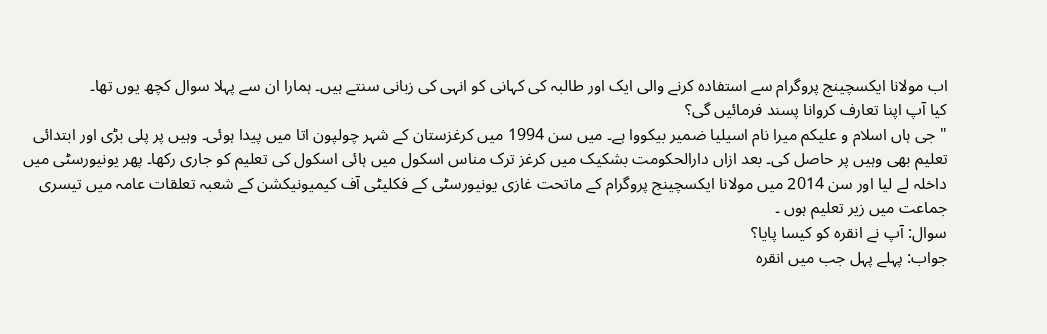اب مولانا ایکسچینج پروگرام سے استفادہ کرنے والی ایک اور طالبہ کی کہانی کو انہی کی زبانی سنتے ہیں۔ ہمارا ان سے پہلا سوال کچھ یوں تھا۔
کیا آپ اپنا تعارف کروانا پسند فرمائیں گی؟
" جی ہاں اسلام و علیکم میرا نام اسیلیا ضمیر بیکووا ہے۔ میں سن 1994 میں کرغزستان کے شہر چولپون اتا میں پیدا ہوئی۔ وہیں پر پلی بڑی اور ابتدائی تعلیم بھی وہیں پر حاصل کی۔ بعد ازاں دارالحکومت بشکیک میں کرغز ترک مناس اسکول میں ہائی اسکول کی تعلیم کو جاری رکھا۔ پھر یونیورسٹی میں داخلہ لے لیا اور سن 2014 میں مولانا ایکسچینج پروگرام کے ماتحت غازی یونیورسٹی کے فکلیٹی آف کیمیونیکشن کے شعبہ تعلقات عامہ میں تیسری جماعت میں زیر تعلیم ہوں ۔
سوال: آپ نے انقرہ کو کیسا پایا؟
جواب: پہلے پہل جب میں انقرہ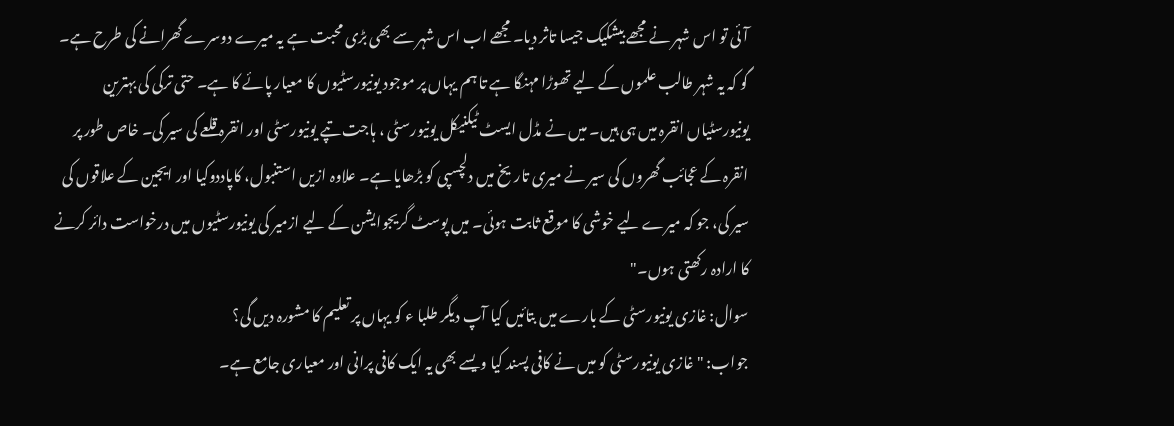آئی تو اس شہر نے مجھے بیشکیک جیسا تاثر دیا۔ مجھے اب اس شہر سے بھی بڑی محبت ہے یہ میرے دوسرے گھرانے کی طرح ہے۔ گو کہ یہ شہر طالب علموں کے لیے تھوڑا مہنگا ہے تا ہم یہاں پر موجود یونیورسٹیوں کا معیار پائے کا ہے۔ حتی ترکی کی بہترین یونیورسٹیاں انقرہ میں ہی ہیں۔ میں نے مڈل ایسٹ ٹیکنیکل یونیورسٹی ، ہاجت تپے یونیورسٹی اور انقرہ قلعے کی سیر کی۔ خاص طور پر انقرہ کے عجائب گھروں کی سیر نے میری تاریخ میں دلچسپی کو بڑھایا ہے۔ علاوہ ازیں استنبول، کاپاددوکیا اور ایجین کے علاقوں کی سیر کی، جو کہ میرے لیے خوشی کا موقع ثابت ہوئی۔ میں پوسٹ گریجوایشن کے لیے ازمیر کی یونیورسٹیوں میں درخواست دائر کرنے کا ارادہ رکھتی ہوں۔"
سوال: غازی یونیورسٹی کے بارے میں بتائیں کیا آپ دیگر طلبا ء کو یہاں پر تعلیم کا مشورہ دیں گی؟
جواب: " غازی یونیورسٹی کو میں نے کافی پسند کیا ویسے بھی یہ ایک کافی پرانی اور معیاری جامع ہے۔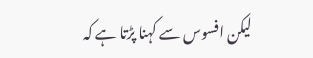لیکن افسوس سے کہنا پڑتا ہے کہ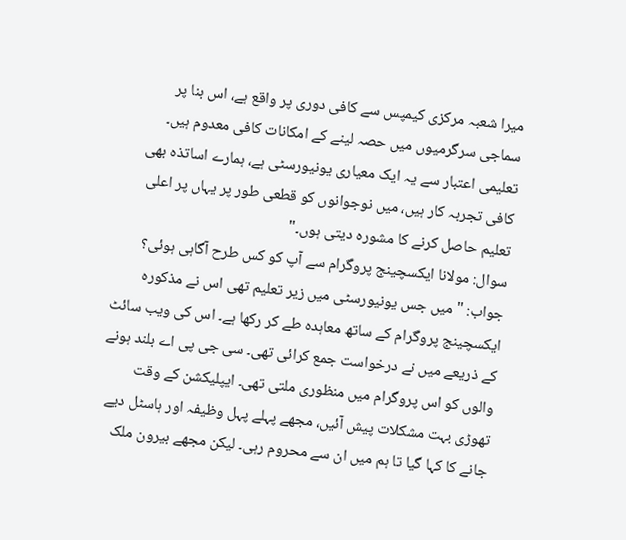میرا شعبہ مرکزی کیمپس سے کافی دوری پر واقع ہے، اس بنا پر سماجی سرگرمیوں میں حصہ لینے کے امکانات کافی معدوم ہیں۔ تعلیمی اعتبار سے یہ ایک معیاری یونیورسٹی ہے، ہمارے اساتذہ بھی کافی تجربہ کار ہیں، میں نوجوانوں کو قطعی طور پر یہاں پر اعلی تعلیم حاصل کرنے کا مشورہ دیتی ہوں۔"
سوال: مولانا ایکسچینج پروگرام سے آپ کو کس طرح آگاہی ہوئی؟
جواب: " میں جس یونیورسٹی میں زیر تعلیم تھی اس نے مذکورہ ایکسچینج پروگرام کے ساتھ معاہدہ طے کر رکھا ہے۔ اس کی ویب سائٹ کے ذریعے میں نے درخواست جمع کرائی تھی۔ سی جی پی اے بلند ہونے والوں کو اس پروگرام میں منظوری ملتی تھی۔ ایپلیکشن کے وقت تھوڑی بہت مشکلات پیش آئیں، مجھے پہلے پہل وظیفہ اور ہاسٹل دیے جانے کا کہا گیا تا ہم میں ان سے محروم رہی۔ لیکن مجھے بیرون ملک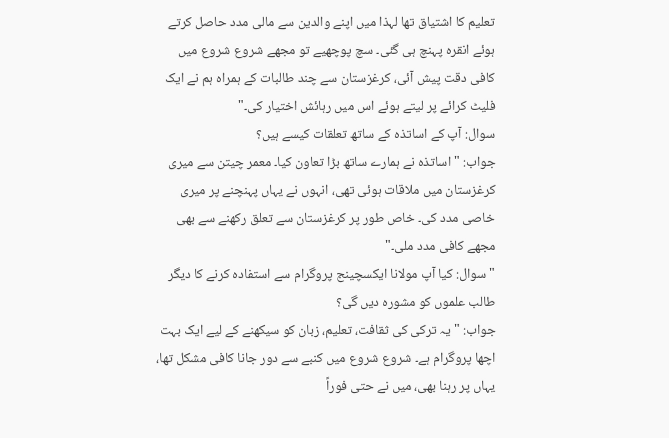تعلیم کا اشتیاق تھا لہذا میں اپنے والدین سے مالی مدد حاصل کرتے ہوئے انقرہ پہنچ ہی گئی۔ سچ پوچھیے تو مجھے شروع شروع میں کافی دقت پیش آئی، کرغزستان سے چند طالبات کے ہمراہ ہم نے ایک فلیٹ کرائے پر لیتے ہوئے اس میں رہائش اختیار کی۔"
سوال: آپ کے اساتذہ کے ساتھ تعلقات کیسے ہیں؟
جواب: " اساتذہ نے ہمارے ساتھ بڑا تعاون کیا۔ معمر چیتن سے میری کرغزستان میں ملاقات ہوئی تھی، انہوں نے یہاں پہنچنے پر میری خاصی مدد کی۔ خاص طور پر کرغزستان سے تعلق رکھنے سے بھی مجھے کافی مدد ملی۔"
" سوال: کیا آپ مولانا ایکسچینج پروگرام سے استفادہ کرنے کا دیگر طالب علموں کو مشورہ دیں گی؟
جواب: " یہ ترکی کی ثقافت، تعلیم، زبان کو سیکھنے کے لیے ایک بہت اچھا پروگرام ہے۔ شروع شروع میں کنبے سے دور جانا کافی مشکل تھا، یہاں پر رہنا بھی، میں نے حتی فوراً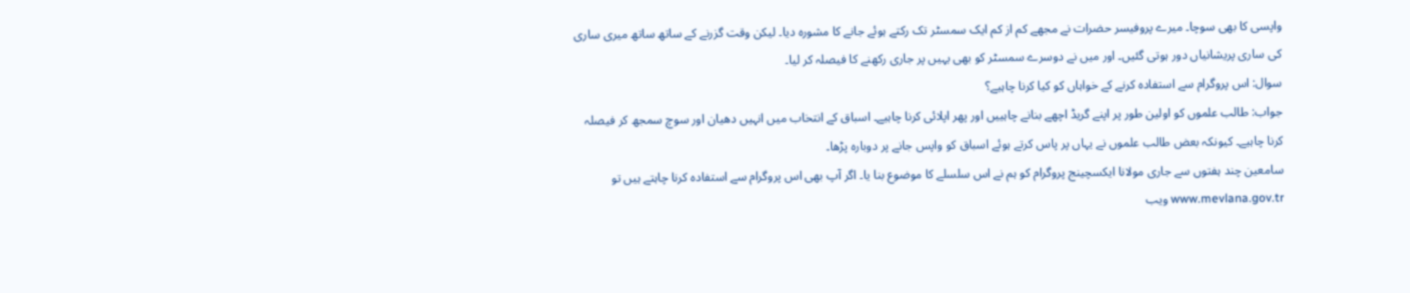واپسی کا بھی سوچا۔ میرے پروفیسر حضرات نے مجھے کم از کم ایک سمسٹر تک رکتے ہوئے جانے کا مشورہ دیا۔ لیکن وقت گزرنے کے ساتھ ساتھ میری ساری کی ساری پریشانیاں دور ہوتی گئیں۔ اور میں نے دوسرے سمسٹر کو بھی یہیں پر جاری رکھنے کا فیصلہ کر لیا۔
سوال: اس پروگرام سے استفادہ کرنے کے خواہاں کو کیا کرنا چاہیے؟
جواب: طالب علموں کو اولین طور پر اپنے گریڈ اچھے بنانے چاہییں اور پھر اپلائی کرنا چاہیے۔ اسباق کے انتخاب میں انہیں دھیان اور سوچ سمجھ کر فیصلہ کرنا چاہیے۔ کیونکہ بعض طالب علموں نے یہاں پر پاس کرتے ہوئے اسباق کو واپس جانے پر دوبارہ پڑھا۔
سامعین چند ہفتوں سے جاری مولانا ایکسچینج پروگرام کو ہم نے اس سلسلے کا موضوع بنا یا۔ اگر آپ بھی اس پروگرام سے استفادہ کرنا چاہتے ہیں تو www.mevlana.gov.tr ویب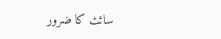سائٹ کا ضرور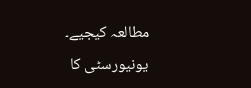مطالعہ کیجیے۔
یونیورسٹی کا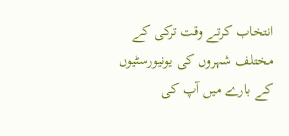انتخاب کرتے وقت ترکی کے مختلف شہروں کی یونیورسٹیوں کے بارے میں آپ کی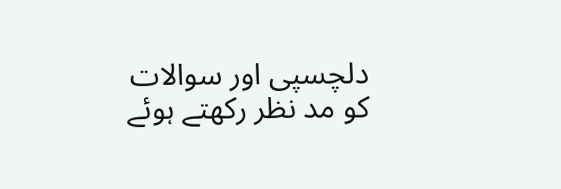دلچسپی اور سوالات کو مد نظر رکھتے ہوئے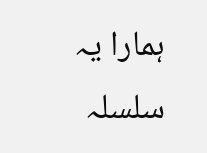ہمارا یہ سلسلہ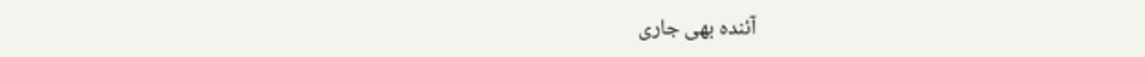آئندہ بھی جاری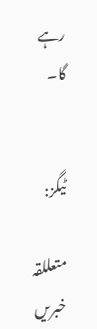رہے گا۔


ٹیگز:

متعللقہ خبریں